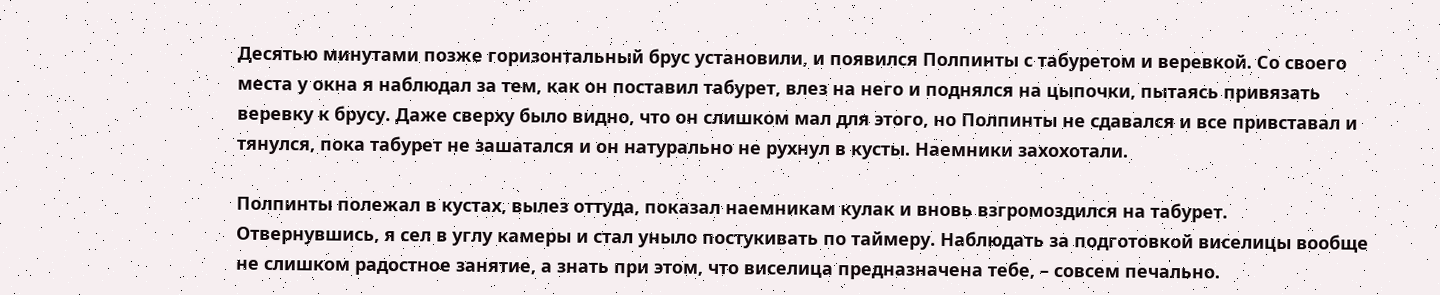Десятью минутами позже горизонтальный брус установили, и появился Полпинты с табуретом и веревкой. Со своего места у окна я наблюдал за тем, как он поставил табурет, влез на него и поднялся на цыпочки, пытаясь привязать веревку к брусу. Даже сверху было видно, что он слишком мал для этого, но Полпинты не сдавался и все привставал и тянулся, пока табурет не зашатался и он натурально не рухнул в кусты. Наемники захохотали.

Полпинты полежал в кустах, вылез оттуда, показал наемникам кулак и вновь взгромоздился на табурет. Отвернувшись, я сел в углу камеры и стал уныло постукивать по таймеру. Наблюдать за подготовкой виселицы вообще не слишком радостное занятие, а знать при этом, что виселица предназначена тебе, – совсем печально.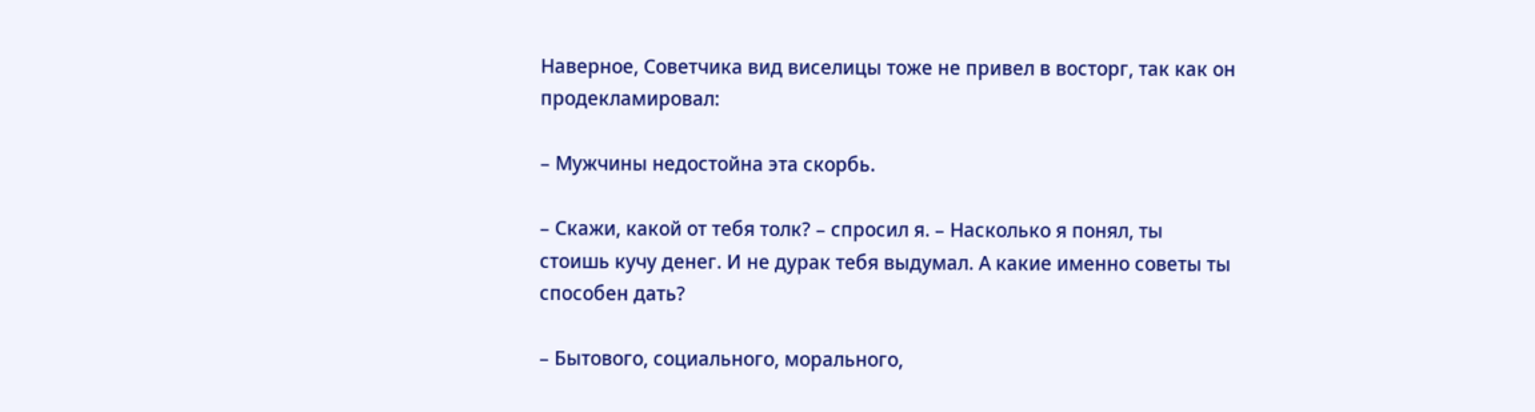Наверное, Советчика вид виселицы тоже не привел в восторг, так как он продекламировал:

– Мужчины недостойна эта скорбь.

– Скажи, какой от тебя толк? – спросил я. – Насколько я понял, ты стоишь кучу денег. И не дурак тебя выдумал. А какие именно советы ты способен дать?

– Бытового, социального, морального,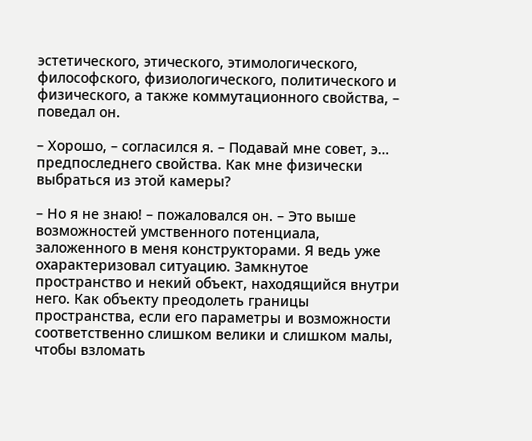эстетического, этического, этимологического, философского, физиологического, политического и физического, а также коммутационного свойства, – поведал он.

– Хорошо, – согласился я. – Подавай мне совет, э… предпоследнего свойства. Как мне физически выбраться из этой камеры?

– Но я не знаю! – пожаловался он. – Это выше возможностей умственного потенциала, заложенного в меня конструкторами. Я ведь уже охарактеризовал ситуацию. Замкнутое пространство и некий объект, находящийся внутри него. Как объекту преодолеть границы пространства, если его параметры и возможности соответственно слишком велики и слишком малы, чтобы взломать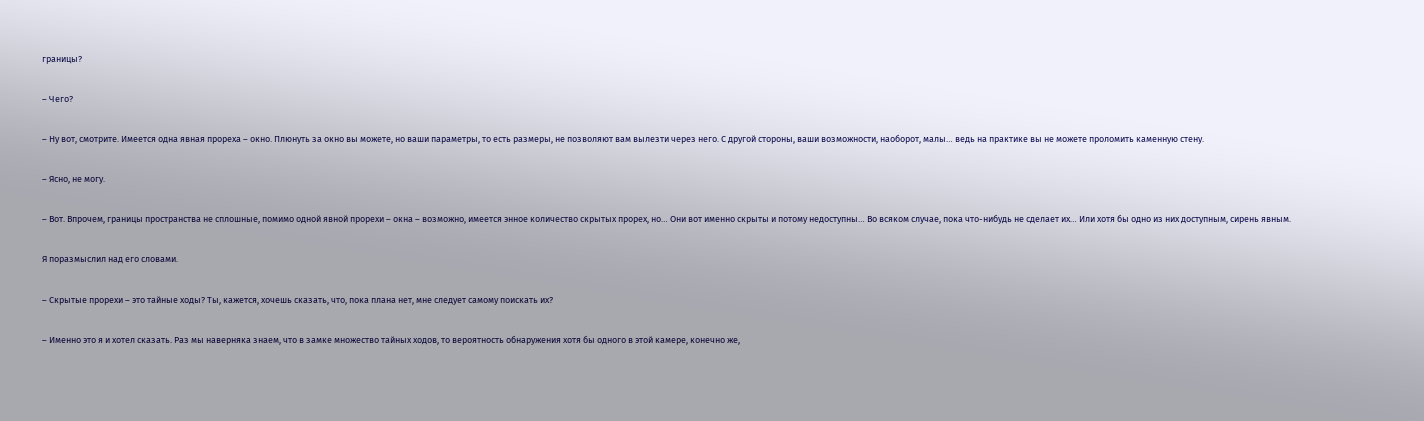границы?

– Чего?

– Ну вот, смотрите. Имеется одна явная прореха – окно. Плюнуть за окно вы можете, но ваши параметры, то есть размеры, не позволяют вам вылезти через него. С другой стороны, ваши возможности, наоборот, малы… ведь на практике вы не можете проломить каменную стену.

– Ясно, не могу.

– Вот. Впрочем, границы пространства не сплошные, помимо одной явной прорехи – окна – возможно, имеется энное количество скрытых прорех, но… Они вот именно скрыты и потому недоступны… Во всяком случае, пока что-нибудь не сделает их… Или хотя бы одно из них доступным, сирень явным.

Я поразмыслил над его словами.

– Скрытые прорехи – это тайные ходы? Ты, кажется, хочешь сказать, что, пока плана нет, мне следует самому поискать их?

– Именно это я и хотел сказать. Раз мы наверняка знаем, что в замке множество тайных ходов, то вероятность обнаружения хотя бы одного в этой камере, конечно же,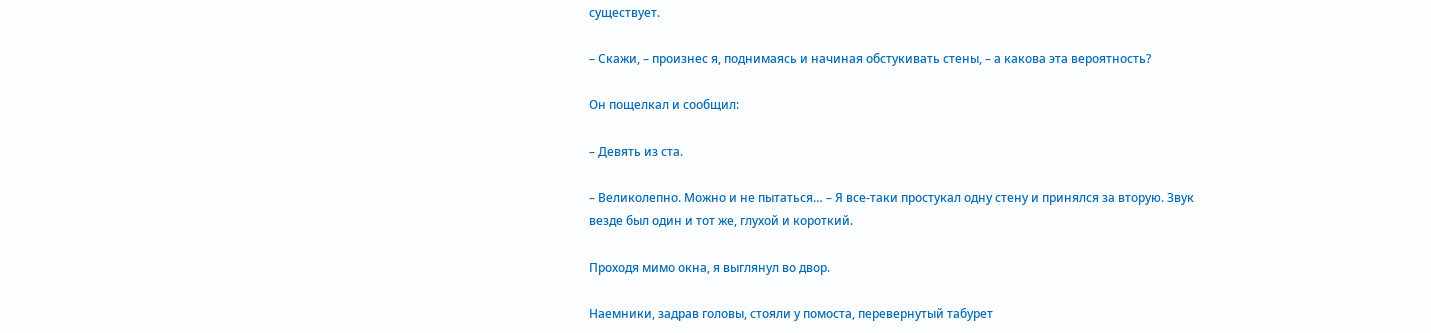существует.

– Скажи, – произнес я, поднимаясь и начиная обстукивать стены, – а какова эта вероятность?

Он пощелкал и сообщил:

– Девять из ста.

– Великолепно. Можно и не пытаться… – Я все-таки простукал одну стену и принялся за вторую. Звук везде был один и тот же, глухой и короткий.

Проходя мимо окна, я выглянул во двор.

Наемники, задрав головы, стояли у помоста, перевернутый табурет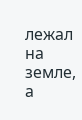лежал на земле, а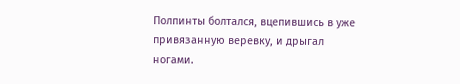Полпинты болтался, вцепившись в уже привязанную веревку, и дрыгал ногами.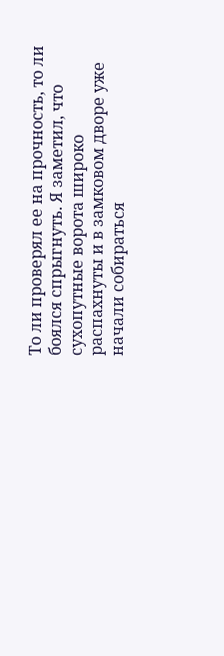То ли проверял ее на прочность, то ли боялся спрыгнуть. Я заметил, что сухопутные ворота широко распахнуты и в замковом дворе уже начали собираться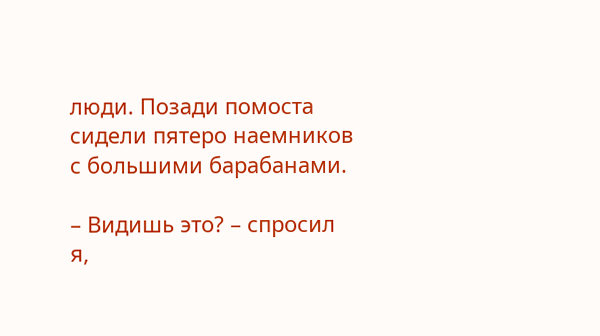люди. Позади помоста сидели пятеро наемников с большими барабанами.

– Видишь это? – спросил я,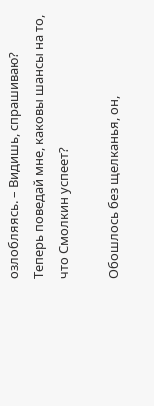озлобляясь. – Видишь, спрашиваю? Теперь поведай мне, каковы шансы на то, что Смолкин успеет?

Обошлось без щелканья, он,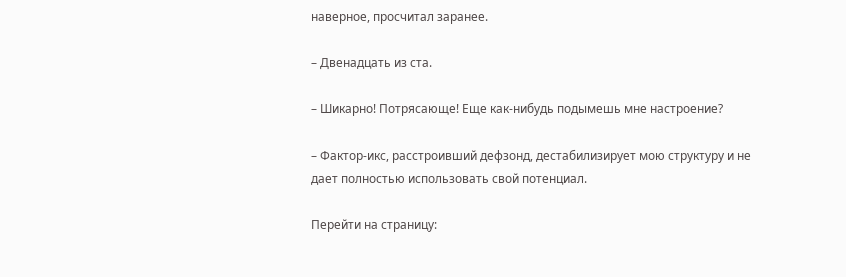наверное, просчитал заранее.

– Двенадцать из ста.

– Шикарно! Потрясающе! Еще как-нибудь подымешь мне настроение?

– Фактор-икс, расстроивший дефзонд, дестабилизирует мою структуру и не дает полностью использовать свой потенциал.

Перейти на страницу: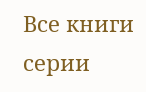Все книги серии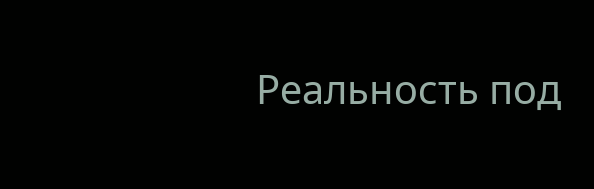Реальность под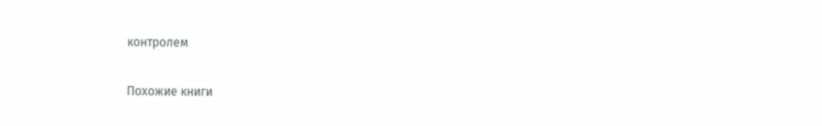контролем

Похожие книги